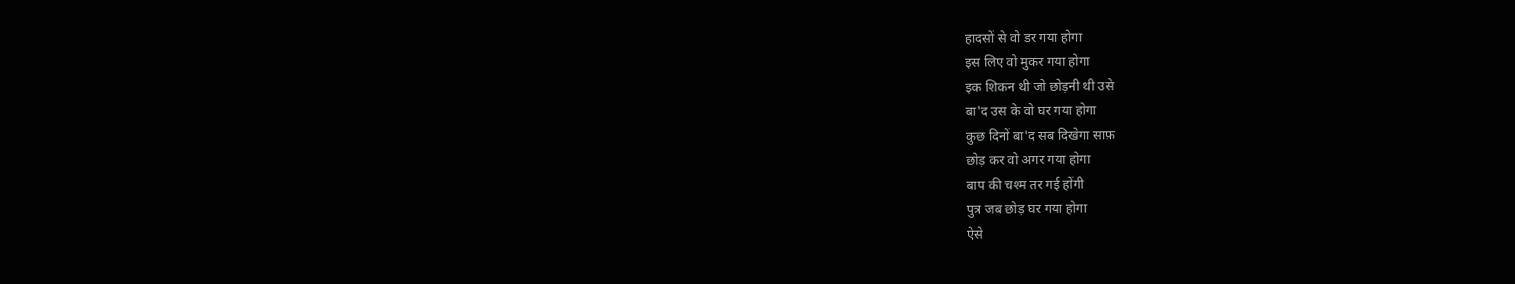हादसों से वो डर गया होगा
इस लिए वो मुकर गया होगा
इक शिकन थी जो छोड़नी थी उसे
बा'द उस के वो घर गया होगा
कुछ दिनों बा'द सब दिखेगा साफ़
छोड़ कर वो अगर गया होगा
बाप की चश्म तर गई होंगी
पुत्र जब छोड़ घर गया होगा
ऐसे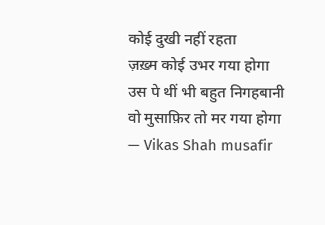कोई दुखी नहीं रहता
ज़ख़्म कोई उभर गया होगा
उस पे थीं भी बहुत निगहबानी
वो मुसाफ़िर तो मर गया होगा
— Vikas Shah musafir